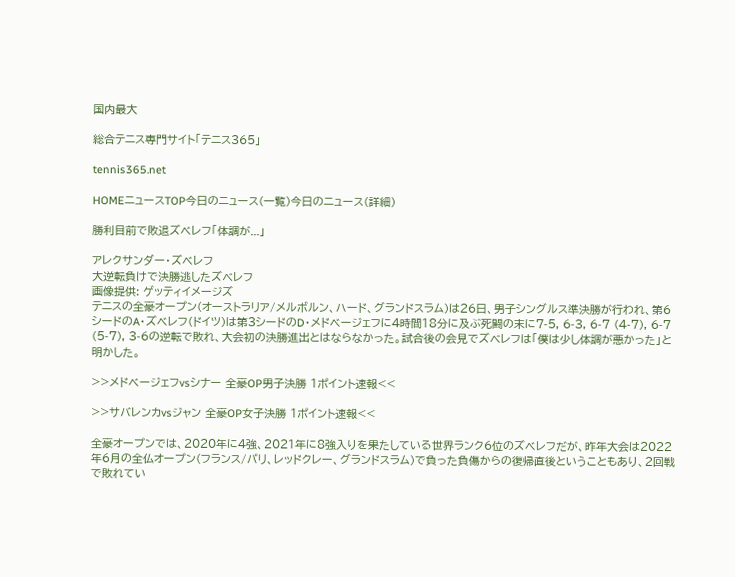国内最大

総合テニス専門サイト「テニス365」

tennis365.net

HOMEニュースTOP今日のニュース(一覧)今日のニュース(詳細)

勝利目前で敗退ズベレフ「体調が...」

アレクサンダー・ズベレフ
大逆転負けで決勝逃したズべレフ
画像提供: ゲッティイメージズ
テニスの全豪オープン(オーストラリア/メルボルン、ハード、グランドスラム)は26日、男子シングルス準決勝が行われ、第6シードのA・ズベレフ(ドイツ)は第3シードのD・メドベージェフに4時間18分に及ぶ死闘の末に7-5, 6-3, 6-7 (4-7), 6-7 (5-7), 3-6の逆転で敗れ、大会初の決勝進出とはならなかった。試合後の会見でズべレフは「僕は少し体調が悪かった」と明かした。

>>メドベージェフvsシナー 全豪OP男子決勝 1ポイント速報<<

>>サバレンカvsジャン 全豪OP女子決勝 1ポイント速報<<

全豪オープンでは、2020年に4強、2021年に8強入りを果たしている世界ランク6位のズベレフだが、昨年大会は2022年6月の全仏オープン(フランス/パリ、レッドクレー、グランドスラム)で負った負傷からの復帰直後ということもあり、2回戦で敗れてい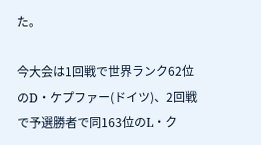た。

今大会は1回戦で世界ランク62位のD・ケプファー(ドイツ)、2回戦で予選勝者で同163位のL・ク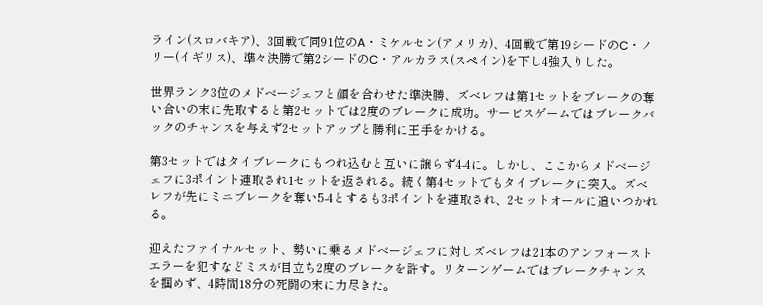ライン(スロバキア)、3回戦で同91位のA・ミケルセン(アメリカ)、4回戦で第19シードのC・ノリー(イギリス)、準々決勝で第2シードのC・アルカラス(スペイン)を下し4強入りした。

世界ランク3位のメドベージェフと顔を合わせた準決勝、ズべレフは第1セットをブレークの奪い合いの末に先取すると第2セットでは2度のブレークに成功。サービスゲームではブレークバックのチャンスを与えず2セットアップと勝利に王手をかける。

第3セットではタイブレークにもつれ込むと互いに譲らず4-4に。しかし、ここからメドベージェフに3ポイント連取され1セットを返される。続く第4セットでもタイブレークに突入。ズべレフが先にミニブレークを奪い5-4とするも3ポイントを連取され、2セットオールに追いつかれる。

迎えたファイナルセット、勢いに乗るメドベージェフに対しズべレフは21本のアンフォーストエラーを犯すなどミスが目立ち2度のブレークを許す。リターンゲームではブレークチャンスを掴めず、4時間18分の死闘の末に力尽きた。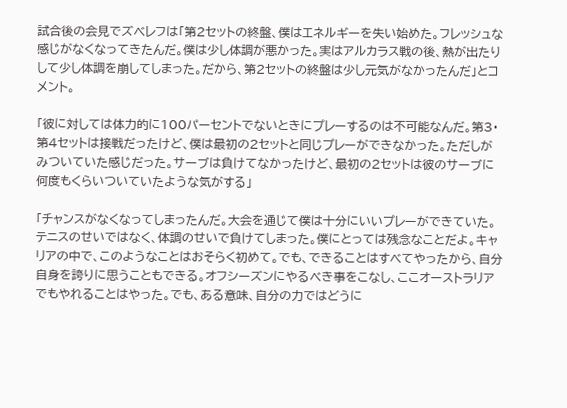試合後の会見でズべレフは「第2セットの終盤、僕はエネルギーを失い始めた。フレッシュな感じがなくなってきたんだ。僕は少し体調が悪かった。実はアルカラス戦の後、熱が出たりして少し体調を崩してしまった。だから、第2セットの終盤は少し元気がなかったんだ」とコメント。

「彼に対しては体力的に100パーセントでないときにプレーするのは不可能なんだ。第3・第4セットは接戦だったけど、僕は最初の2セットと同じプレーができなかった。ただしがみついていた感じだった。サーブは負けてなかったけど、最初の2セットは彼のサーブに何度もくらいついていたような気がする」

「チャンスがなくなってしまったんだ。大会を通じて僕は十分にいいプレーができていた。テニスのせいではなく、体調のせいで負けてしまった。僕にとっては残念なことだよ。キャリアの中で、このようなことはおそらく初めて。でも、できることはすべてやったから、自分自身を誇りに思うこともできる。オフシーズンにやるべき事をこなし、ここオーストラリアでもやれることはやった。でも、ある意味、自分の力ではどうに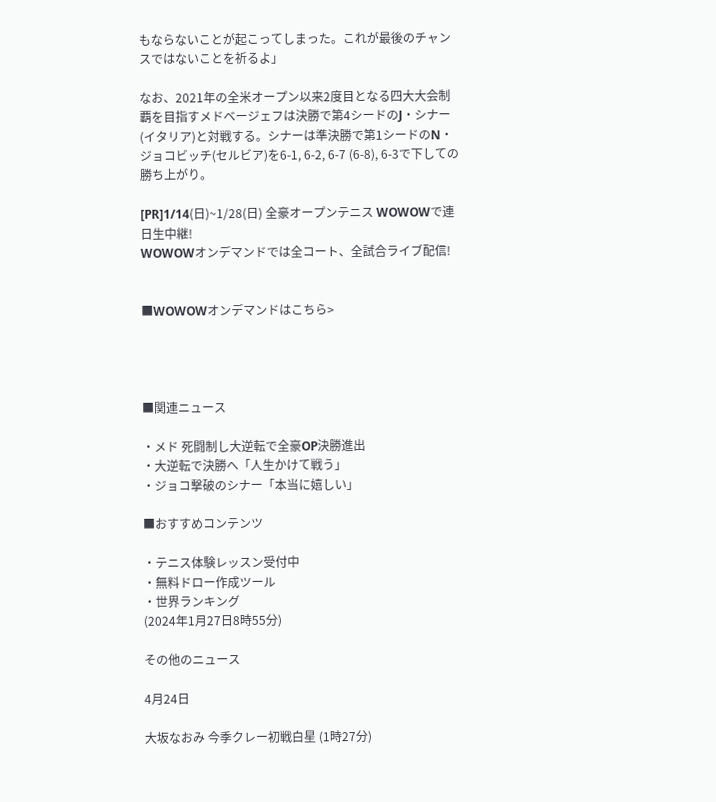もならないことが起こってしまった。これが最後のチャンスではないことを祈るよ」

なお、2021年の全米オープン以来2度目となる四大大会制覇を目指すメドベージェフは決勝で第4シードのJ・シナー(イタリア)と対戦する。シナーは準決勝で第1シードのN・ジョコビッチ(セルビア)を6-1, 6-2, 6-7 (6-8), 6-3で下しての勝ち上がり。

[PR]1/14(日)~1/28(日) 全豪オープンテニス WOWOWで連日生中継!
WOWOWオンデマンドでは全コート、全試合ライブ配信!


■WOWOWオンデマンドはこちら>




■関連ニュース

・メド 死闘制し大逆転で全豪OP決勝進出
・大逆転で決勝へ「人生かけて戦う」
・ジョコ撃破のシナー「本当に嬉しい」

■おすすめコンテンツ

・テニス体験レッスン受付中
・無料ドロー作成ツール
・世界ランキング
(2024年1月27日8時55分)

その他のニュース

4月24日

大坂なおみ 今季クレー初戦白星 (1時27分)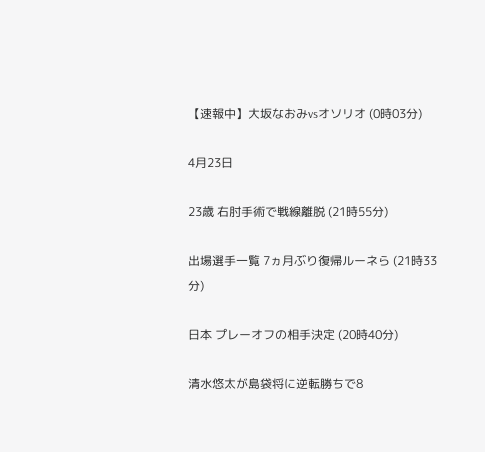【速報中】大坂なおみvsオソリオ (0時03分)

4月23日

23歳 右肘手術で戦線離脱 (21時55分)

出場選手一覧 7ヵ月ぶり復帰ルーネら (21時33分)

日本 プレーオフの相手決定 (20時40分)

清水悠太が島袋将に逆転勝ちで8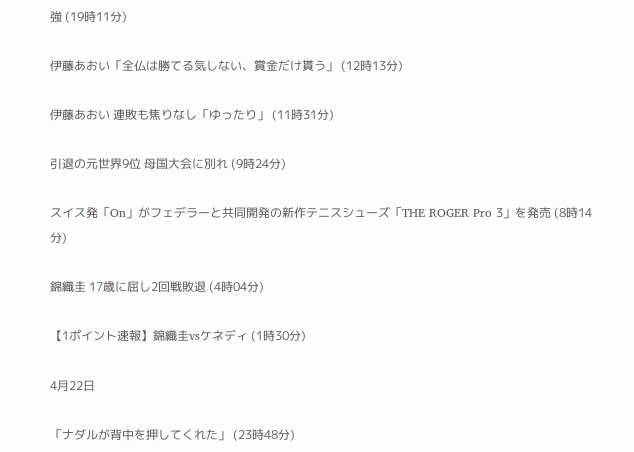強 (19時11分)

伊藤あおい「全仏は勝てる気しない、賞金だけ貰う」 (12時13分)

伊藤あおい 連敗も焦りなし「ゆったり」 (11時31分)

引退の元世界9位 母国大会に別れ (9時24分)

スイス発「On」がフェデラーと共同開発の新作テニスシューズ「THE ROGER Pro 3」を発売 (8時14分)

錦織圭 17歳に屈し2回戦敗退 (4時04分)

【1ポイント速報】錦織圭vsケネディ (1時30分)

4月22日

「ナダルが背中を押してくれた」 (23時48分)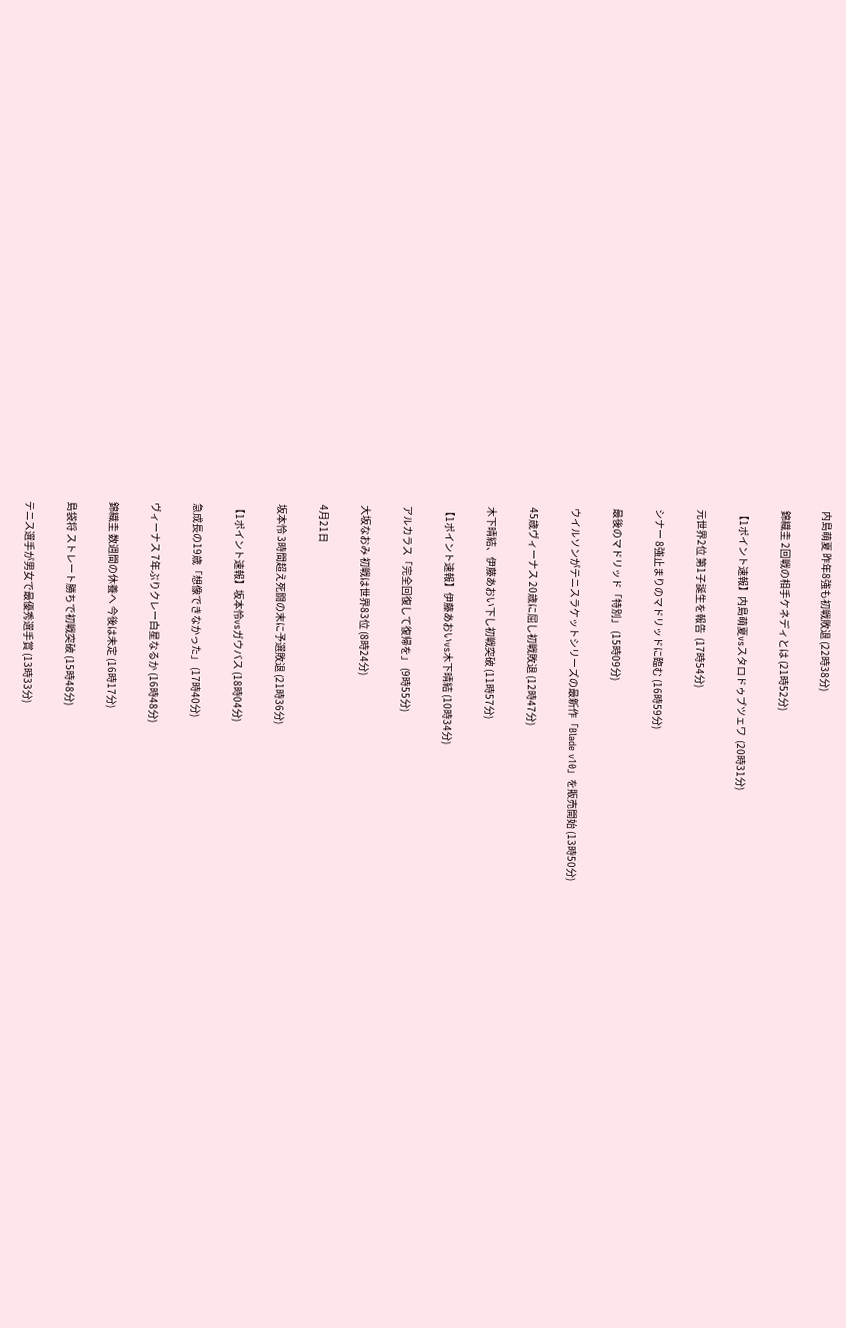内島萌夏 昨年8強も初戦敗退 (22時38分)

錦織圭 2回戦の相手ケネディとは (21時52分)

【1ポイント速報】内島萌夏vsスタロドゥブツェワ  (20時31分)

元世界2位 第1子誕生を報告  (17時54分)

シナー 8強止まりのマドリッドに臨む (16時59分)

最後のマドリッド「特別」 (15時09分)

ウイルソンがテニスラケットシリーズの最新作「Blade v10」を販売開始 (13時50分)

45歳ヴィーナス 20歳に屈し初戦敗退 (12時47分)

木下晴結、伊藤あおい下し初戦突破 (11時57分)

【1ポイント速報】伊藤あおいvs木下晴結 (10時34分)

アルカラス「完全回復して復帰を」 (9時55分)

大坂なおみ 初戦は世界83位 (8時24分)

4月21日

坂本怜 3時間超え死闘の末に予選敗退 (21時36分)

【1ポイント速報】坂本怜vsガウバス (18時04分)

急成長の19歳「想像できなかった」 (17時40分)

ヴィーナス 7年ぶりクレー白星なるか (16時48分)

錦織圭 数週間の休養へ 今後は未定 (16時17分)

島袋将 ストレート勝ちで初戦突破 (15時48分)

テニス選手が男女で最優秀選手賞 (13時33分)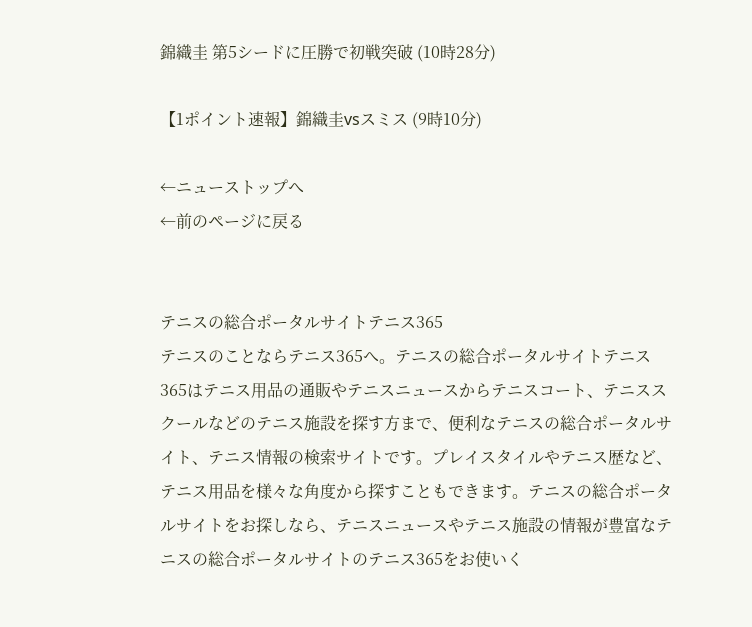錦織圭 第5シードに圧勝で初戦突破 (10時28分)

【1ポイント速報】錦織圭vsスミス (9時10分)

←ニューストップへ
←前のページに戻る


テニスの総合ポータルサイトテニス365
テニスのことならテニス365へ。テニスの総合ポータルサイトテニス365はテニス用品の通販やテニスニュースからテニスコート、テニススクールなどのテニス施設を探す方まで、便利なテニスの総合ポータルサイト、テニス情報の検索サイトです。プレイスタイルやテニス歴など、テニス用品を様々な角度から探すこともできます。テニスの総合ポータルサイトをお探しなら、テニスニュースやテニス施設の情報が豊富なテニスの総合ポータルサイトのテニス365をお使いく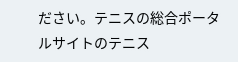ださい。テニスの総合ポータルサイトのテニス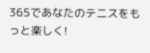365であなたのテニスをもっと楽しく!